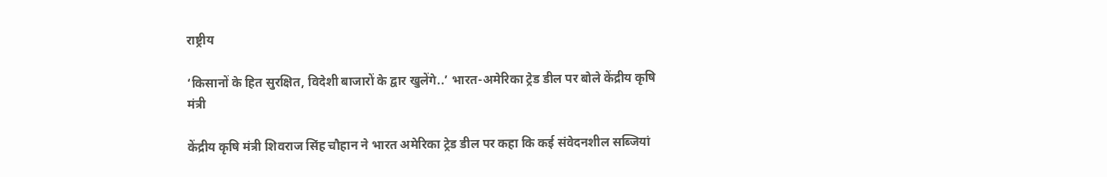राष्ट्रीय

‘किसानों के हित सुरक्षित, विदेशी बाजारों के द्वार खुलेंगे..’ भारत-अमेरिका ट्रेड डील पर बोले केंद्रीय कृषि मंत्री

केंद्रीय कृषि मंत्री शिवराज सिंह चौहान ने भारत अमेरिका ट्रेड डील पर कहा कि कई संवेदनशील सब्जियां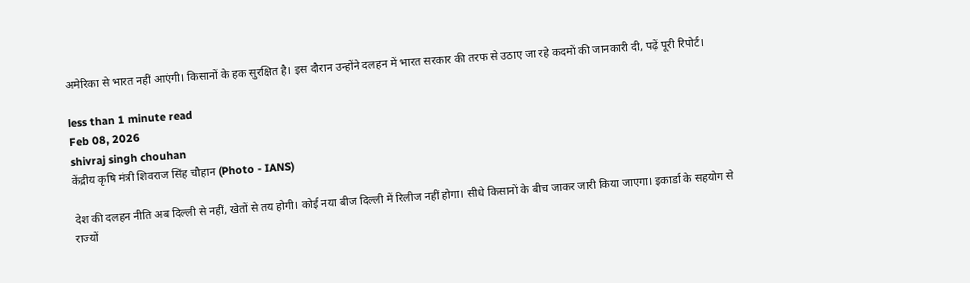अमेरिका से भारत नहीं आएंगी। किसानों के हक सुरक्षित है। इस दौरान उन्होंने दलहन में भारत सरकार की तरफ से उठाए जा रहे कदमों की जानकारी दी, पढ़ें पूरी रिपोर्ट।

less than 1 minute read
Feb 08, 2026
shivraj singh chouhan
केंद्रीय कृषि मंत्री शिवराज सिंह चौहान (Photo - IANS)

देश की दलहन नीति अब दिल्ली से नहीं, खेतों से तय होगी। कोई नया बीज दिल्ली में रिलीज नहीं होगा। सीधे किसानों के बीच जाकर जारी किया जाएगा। इकार्डा के सहयोग से राज्यों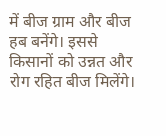में बीज ग्राम और बीज हब बनेंगे। इससे किसानों को उन्नत और रोग रहित बीज मिलेंगे।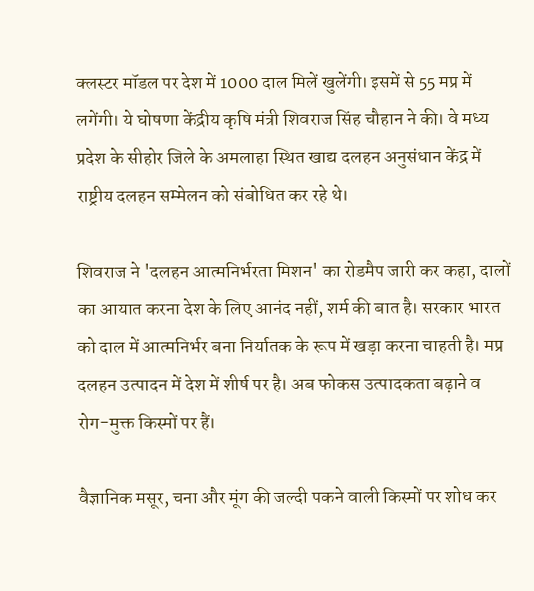क्लस्टर मॉडल पर देश में 1000 दाल मिलें खुलेंगी। इसमें से 55 मप्र में लगेंगी। ये घोषणा केंद्रीय कृषि मंत्री शिवराज सिंह चौहान ने की। वे मध्य प्रदेश के सीहोर जिले के अमलाहा स्थित खाद्य दलहन अनुसंधान केंद्र में राष्ट्रीय दलहन सम्मेलन को संबोधित कर रहे थे।

शिवराज ने 'दलहन आत्मनिर्भरता मिशन' का रोडमैप जारी कर कहा, दालों का आयात करना देश के लिए आनंद नहीं, शर्म की बात है। सरकार भारत को दाल में आत्मनिर्भर बना निर्यातक के रूप में खड़ा करना चाहती है। मप्र दलहन उत्पादन में देश में शीर्ष पर है। अब फोकस उत्पादकता बढ़ाने व रोग-मुक्त किस्मों पर हैं।

वैज्ञानिक मसूर, चना और मूंग की जल्दी पकने वाली किस्मों पर शोध कर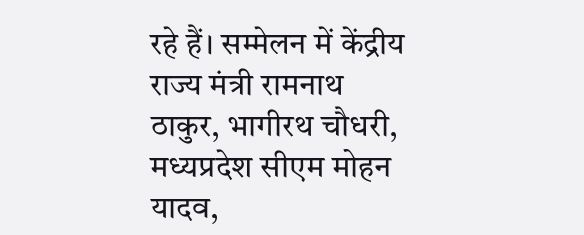रहे हैं। सम्मेलन में केंद्रीय राज्य मंत्री रामनाथ ठाकुर, भागीरथ चौधरी, मध्यप्रदेश सीएम मोहन यादव,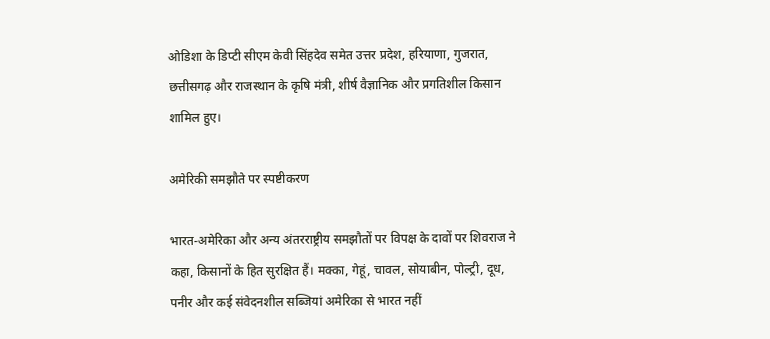ओडिशा के डिप्टी सीएम केवी सिंहदेव समेत उत्तर प्रदेश, हरियाणा, गुजरात, छत्तीसगढ़ और राजस्थान के कृषि मंत्री, शीर्ष वैज्ञानिक और प्रगतिशील किसान शामिल हुए।

अमेरिकी समझौते पर स्पष्टीकरण

भारत-अमेरिका और अन्य अंतरराष्ट्रीय समझौतों पर विपक्ष के दावों पर शिवराज ने कहा, किसानों के हित सुरक्षित हैं। मक्का, गेहूं, चावल, सोयाबीन, पोल्ट्री, दूध, पनीर और कई संवेदनशील सब्जियां अमेरिका से भारत नहीं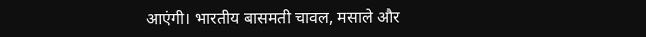आएंगी। भारतीय बासमती चावल, मसाले और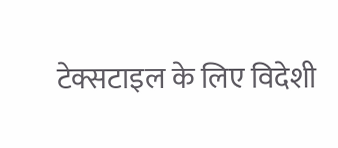टेक्सटाइल के लिए विदेशी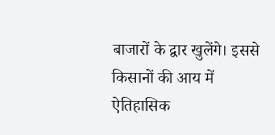बाजारों के द्वार खुलेंगे। इससे किसानों की आय में ऐतिहासिक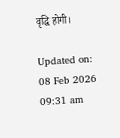वृद्धि होगी।

Updated on:
08 Feb 2026 09:31 am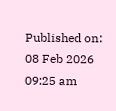Published on:
08 Feb 2026 09:25 am